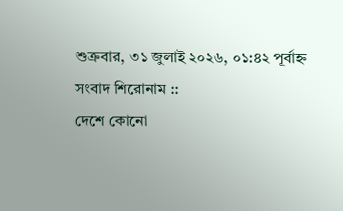শুক্রবার, ৩১ জুলাই ২০২৬, ০১:৪২ পূর্বাহ্ন
সংবাদ শিরোনাম ::
দেশে কোনো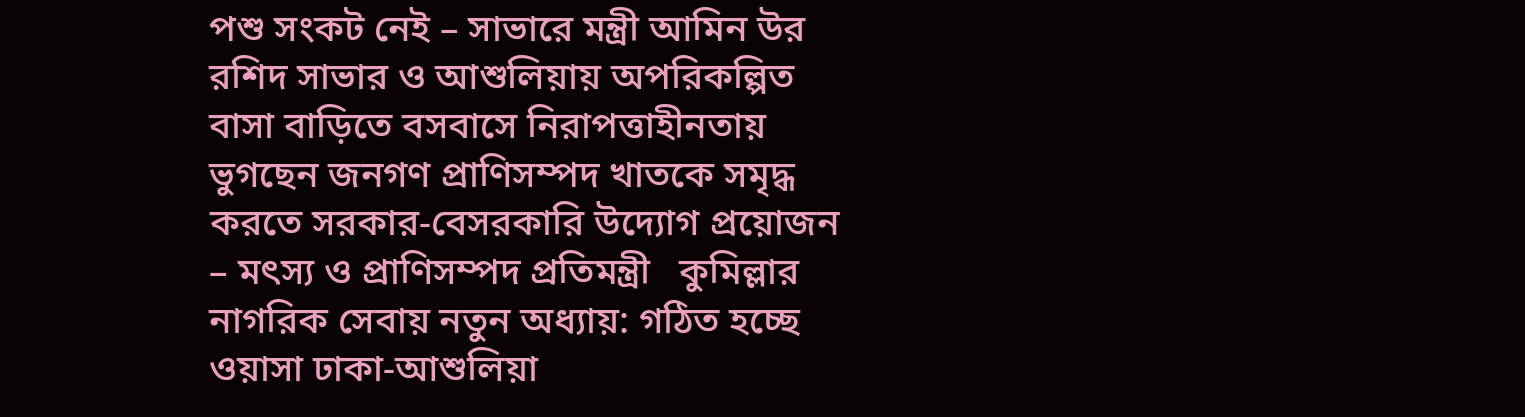পশু সংকট নেই – সাভারে মন্ত্রী আমিন উর রশিদ সাভার ও আশুলিয়ায় অপরিকল্পিত বাসা বাড়িতে বসবাসে নিরাপত্তাহীনতায় ভুগছেন জনগণ প্রাণিসম্পদ খাতকে সমৃদ্ধ করতে সরকার-বেসরকারি উদ্যোগ প্রয়োজন – মৎস্য ও প্রাণিসম্পদ প্রতিমন্ত্রী   কুমিল্লার নাগরিক সেবায় নতুন অধ্যায়: গঠিত হচ্ছে ওয়াসা ঢাকা-আশুলিয়া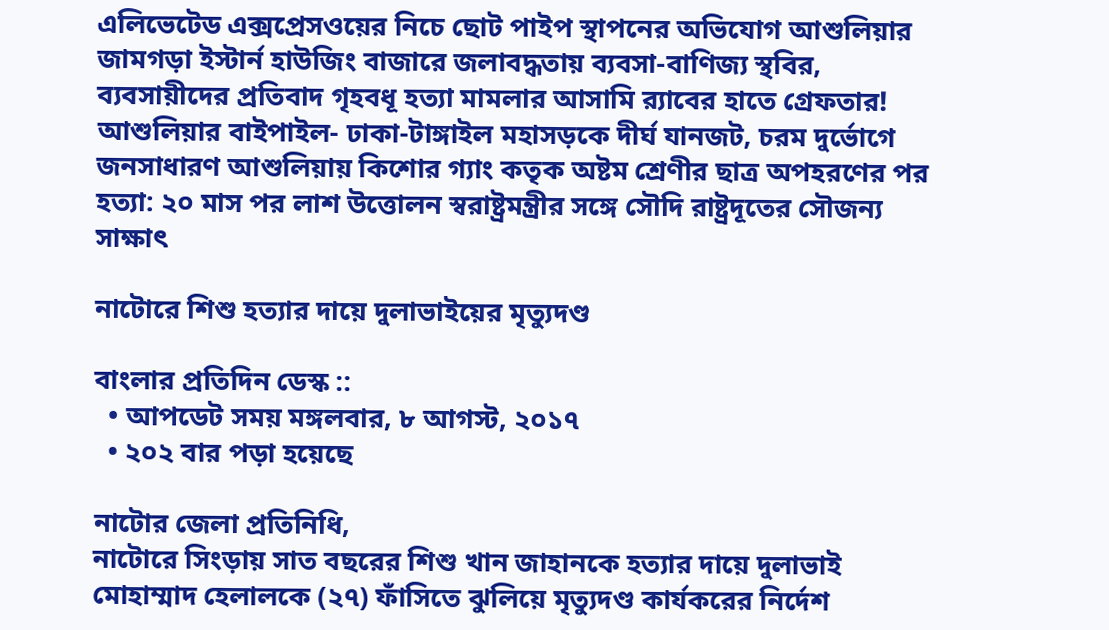এলিভেটেড এক্সপ্রেসওয়ের নিচে ছোট পাইপ স্থাপনের অভিযোগ আশুলিয়ার জামগড়া ইস্টার্ন হাউজিং বাজারে জলাবদ্ধতায় ব্যবসা-বাণিজ্য স্থবির, ব্যবসায়ীদের প্রতিবাদ গৃহবধূ হত্যা মামলার আসামি র‍্যাবের হাতে গ্রেফতার! আশুলিয়ার বাইপাইল- ঢাকা-টাঙ্গাইল মহাসড়কে দীর্ঘ যানজট, চরম দুর্ভোগে জনসাধারণ আশুলিয়ায় কিশোর গ্যাং কতৃক অষ্টম শ্রেণীর ছাত্র অপহরণের পর হত্যা: ২০ মাস পর লাশ উত্তোলন স্বরাষ্ট্রমন্ত্রীর সঙ্গে সৌদি রাষ্ট্রদূতের সৌজন্য সাক্ষাৎ

নাটোরে শিশু হত্যার দায়ে দুলাভাইয়ের মৃত্যুদণ্ড

বাংলার প্রতিদিন ডেস্ক ::
  • আপডেট সময় মঙ্গলবার, ৮ আগস্ট, ২০১৭
  • ২০২ বার পড়া হয়েছে

নাটোর জেলা প্রতিনিধি,
নাটোরে সিংড়ায় সাত বছরের শিশু খান জাহানকে হত্যার দায়ে দুলাভাই
মোহাম্মাদ হেলালকে (২৭) ফাঁসিতে ঝুলিয়ে মৃত্যুদণ্ড কার্যকরের নির্দেশ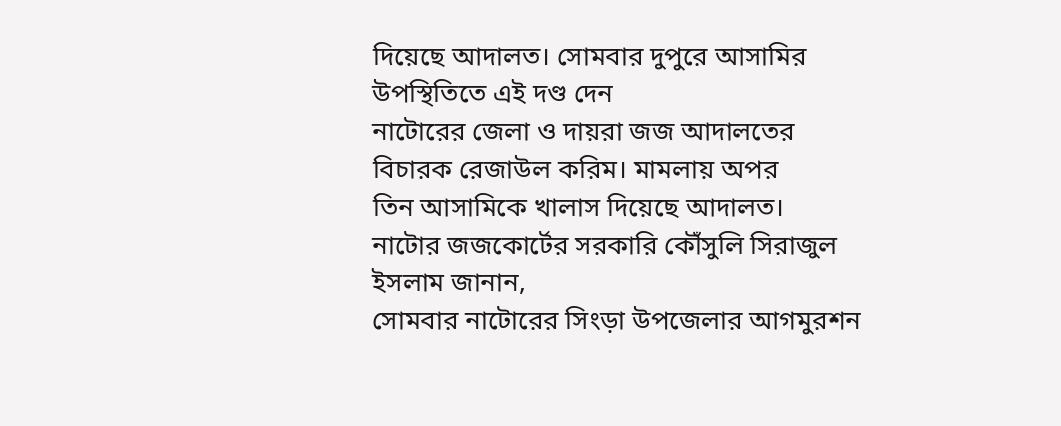দিয়েছে আদালত। সোমবার দুপুরে আসামির উপস্থিতিতে এই দণ্ড দেন
নাটোরের জেলা ও দায়রা জজ আদালতের বিচারক রেজাউল করিম। মামলায় অপর
তিন আসামিকে খালাস দিয়েছে আদালত।
নাটোর জজকোর্টের সরকারি কৌঁসুলি সিরাজুল ইসলাম জানান,
সোমবার নাটোরের সিংড়া উপজেলার আগমুরশন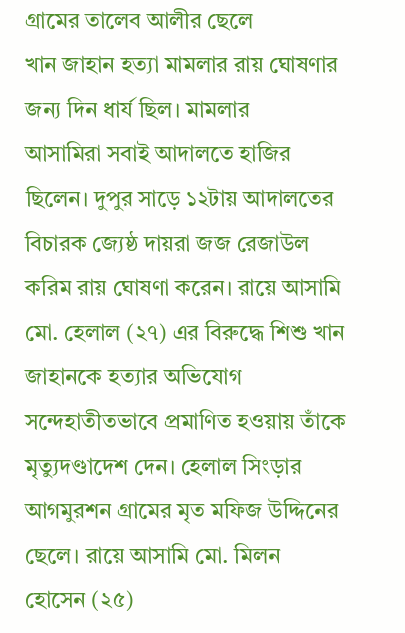গ্রামের তালেব আলীর ছেলে
খান জাহান হত্যা মামলার রায় ঘোষণার জন্য দিন ধার্য ছিল। মামলার
আসামিরা সবাই আদালতে হাজির ছিলেন। দুপুর সাড়ে ১২টায় আদালতের
বিচারক জ্যেষ্ঠ দায়রা জজ রেজাউল করিম রায় ঘোষণা করেন। রায়ে আসামি
মো. হেলাল (২৭) এর বিরুদ্ধে শিশু খান জাহানকে হত্যার অভিযোগ
সন্দেহাতীতভাবে প্রমাণিত হওয়ায় তাঁকে মৃত্যুদণ্ডাদেশ দেন। হেলাল সিংড়ার
আগমুরশন গ্রামের মৃত মফিজ উদ্দিনের ছেলে। রায়ে আসামি মো. মিলন
হোসেন (২৫)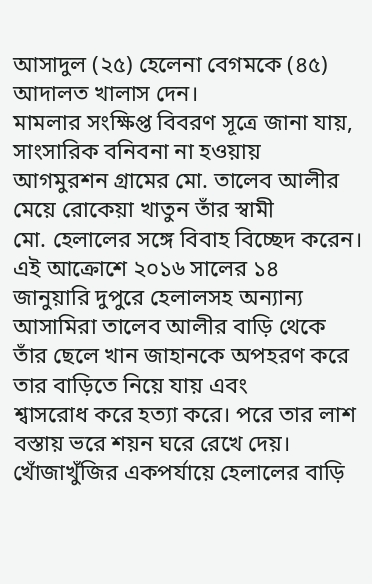আসাদুল (২৫) হেলেনা বেগমকে (৪৫) আদালত খালাস দেন।
মামলার সংক্ষিপ্ত বিবরণ সূত্রে জানা যায়, সাংসারিক বনিবনা না হওয়ায়
আগমুরশন গ্রামের মো. তালেব আলীর মেয়ে রোকেয়া খাতুন তাঁর স্বামী
মো. হেলালের সঙ্গে বিবাহ বিচ্ছেদ করেন। এই আক্রোশে ২০১৬ সালের ১৪
জানুয়ারি দুপুরে হেলালসহ অন্যান্য আসামিরা তালেব আলীর বাড়ি থেকে
তাঁর ছেলে খান জাহানকে অপহরণ করে তার বাড়িতে নিয়ে যায় এবং
শ্বাসরোধ করে হত্যা করে। পরে তার লাশ বস্তায় ভরে শয়ন ঘরে রেখে দেয়।
খোঁজাখুঁজির একপর্যায়ে হেলালের বাড়ি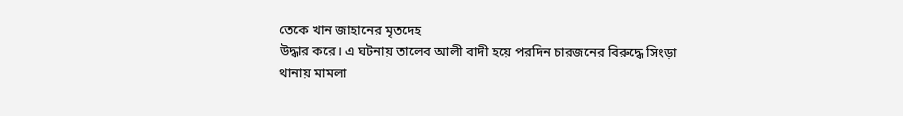তেকে খান জাহানের মৃতদেহ
উদ্ধার করে। এ ঘটনায় তালেব আলী বাদী হয়ে পরদিন চারজনের বিরুদ্ধে সিংড়া
থানায় মামলা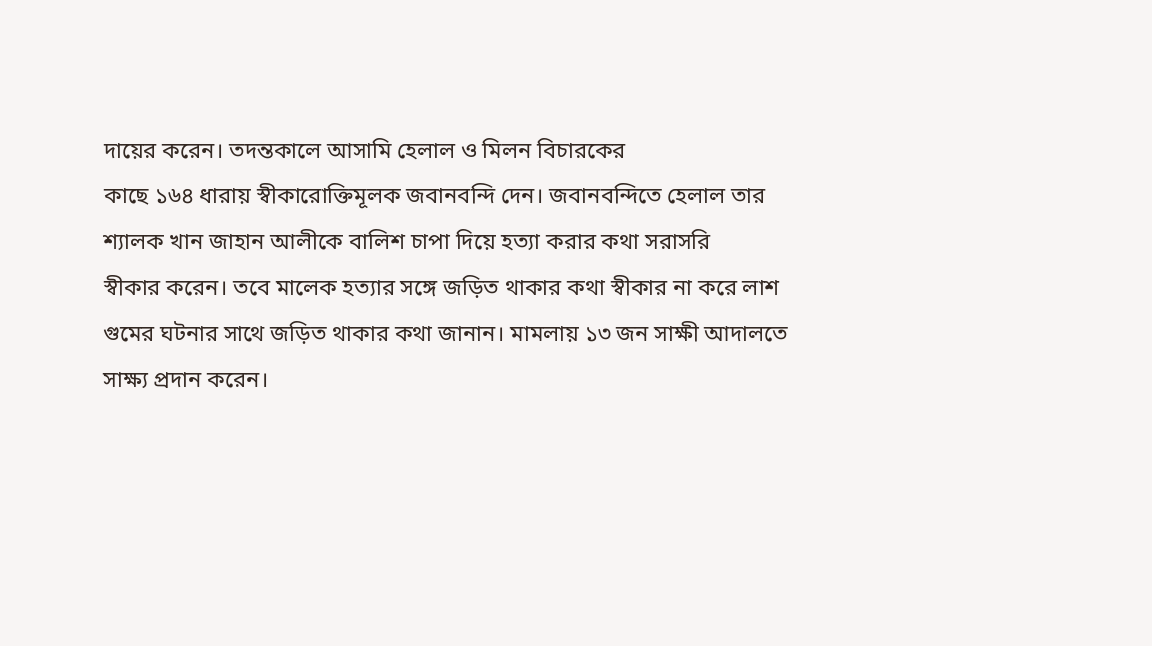দায়ের করেন। তদন্তকালে আসামি হেলাল ও মিলন বিচারকের
কাছে ১৬৪ ধারায় স্বীকারোক্তিমূলক জবানবন্দি দেন। জবানবন্দিতে হেলাল তার
শ্যালক খান জাহান আলীকে বালিশ চাপা দিয়ে হত্যা করার কথা সরাসরি
স্বীকার করেন। তবে মালেক হত্যার সঙ্গে জড়িত থাকার কথা স্বীকার না করে লাশ
গুমের ঘটনার সাথে জড়িত থাকার কথা জানান। মামলায় ১৩ জন সাক্ষী আদালতে
সাক্ষ্য প্রদান করেন।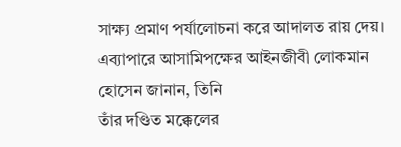সাক্ষ্য প্রমাণ পর্যালোচনা করে আদালত রায় দেয়।
এব্যাপারে আসামিপক্ষের আইনজীবী লোকমান হোসেন জানান, তিনি
তাঁর দণ্ডিত মক্কেলের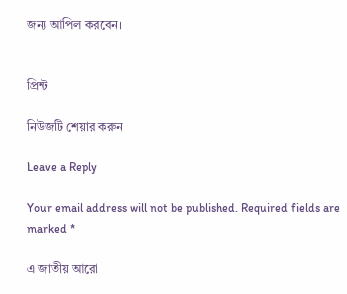জন্য আপিল করবেন।


প্রিন্ট

নিউজটি শেয়ার করুন

Leave a Reply

Your email address will not be published. Required fields are marked *

এ জাতীয় আরো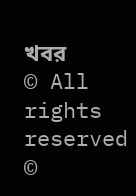খবর
© All rights reserved ©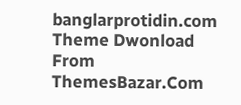banglarprotidin.com
Theme Dwonload From ThemesBazar.Com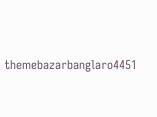themebazarbanglaro4451